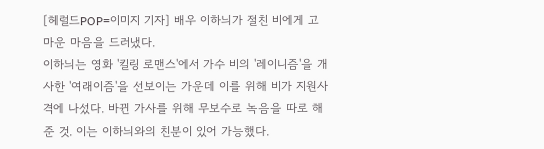[헤럴드POP=이미지 기자] 배우 이하늬가 절친 비에게 고마운 마음을 드러냈다.
이하늬는 영화 '킬링 로맨스'에서 가수 비의 '레이니즘'을 개사한 '여래이즘'을 선보이는 가운데 이를 위해 비가 지원사격에 나섰다. 바뀐 가사를 위해 무보수로 녹음을 따로 해준 것. 이는 이하늬와의 친분이 있어 가능했다.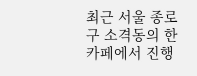최근 서울 종로구 소격동의 한 카페에서 진행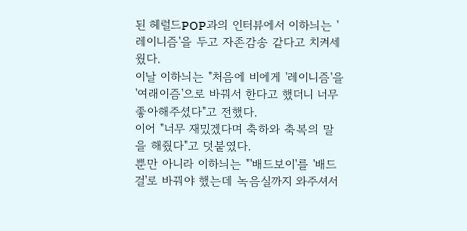된 헤럴드POP과의 인터뷰에서 이하늬는 '레이니즘'을 두고 자존감송 같다고 치켜세웠다.
이날 이하늬는 "처음에 비에게 '레이니즘'을 '여래이즘'으로 바꿔서 한다고 했더니 너무 좋아해주셨다"고 전했다.
이어 "너무 재밌겠다며 축하와 축복의 말을 해줬다"고 덧붙였다.
뿐만 아니라 이하늬는 "'배드보이'를 '배드걸'로 바꿔야 했는데 녹음실까지 와주셔서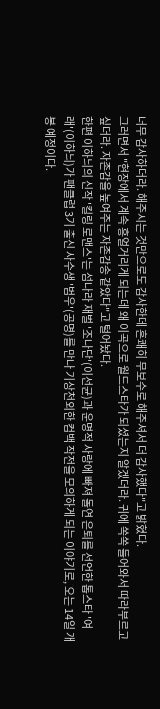너무 감사하더라. 해주시는 것만으로도 감사한데 흔쾌히 무보수로 해주셔서 더 감사했다"고 밝혔다.
그러면서 "현장에서 계속 흥얼거리게 되는데 왜 이곡으로 월드스타가 되셨는지 알겠더라. 귀에 쏙쏙 들어와서 따라부르고 싶더라. 자존감을 높여주는 자존감송 같았다"고 털어놨다.
한편 이하늬의 신작 '킬링 로맨스'는 섬나라 재벌 '조나단'(이선균)과 운명적 사랑에 빠져 돌연 은퇴를 선언한 톱스타 '여래'(이하늬)가 팬클럽 3기 출신 사수생 '범우'(공명)를 만나 기상천외한 컴백 작전을 모의하게 되는 이야기로, 오는 14일 개봉 예정이다.